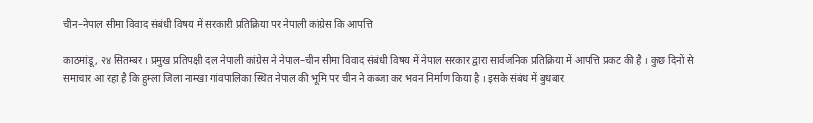चीन–नेपाल सीमा विवाद संबंधी विषय में सरकारी प्रतिक्रिया पर नेपाली कांग्रेस कि आपत्ति

काठमांडू, २४ सितम्बर । प्रमुख प्रतिपक्षी दल नेपाली कांग्रेस ने नेपाल–चीन सीमा विवाद संबंधी विषय में नेपाल सरकार द्वारा सार्वजनिक प्रतिक्रिया में आपत्ति प्रकट की है । कुछ दिनों से समाचार आ रहा है कि हुम्ला जिला नाम्खा गांवपालिका स्थित नेपाल की भूमि पर चीन ने कब्जा कर भवन निर्माण किया है । इसके संबंध में बुधबार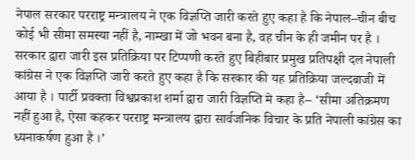नेपाल सरकार परराष्ट्र मन्त्रालय ने एक विज्ञप्ति जारी करते हुए कहा है कि नेपाल–चीन बीच कोई भी सीमा समस्या नहीं है, नाम्खा में जो भवन बना है, वह चीन के ही जमीन पर है ।
सरकार द्वारा जारी इस प्रतिक्रिया पर टिप्पणी करते हुए बिहीबार प्रमुख प्रतिपक्षी दल नेपाली कांग्रेस ने एक विज्ञप्ति जारी करते हुए कहा है कि सरकार की यह प्रतिक्रिया जल्दबाजी में आया है । पार्टी प्रवक्ता विश्वप्रकाश शर्मा द्वारा जारी विज्ञप्ति मे कहा है– ‘सीमा अतिक्रमण नहीं हुआ है, ऐसा कहकर परराष्ट्र मन्त्रालय द्वारा सार्वजनिक विचार के प्रति नेपाली कांग्रेस का ध्यनाकर्षण हुआ है ।’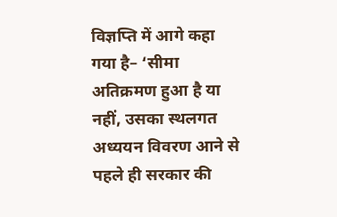विज्ञप्ति में आगे कहा गया है– ‘सीमा अतिक्रमण हुआ है या नहीं, उसका स्थलगत अध्ययन विवरण आने से पहले ही सरकार की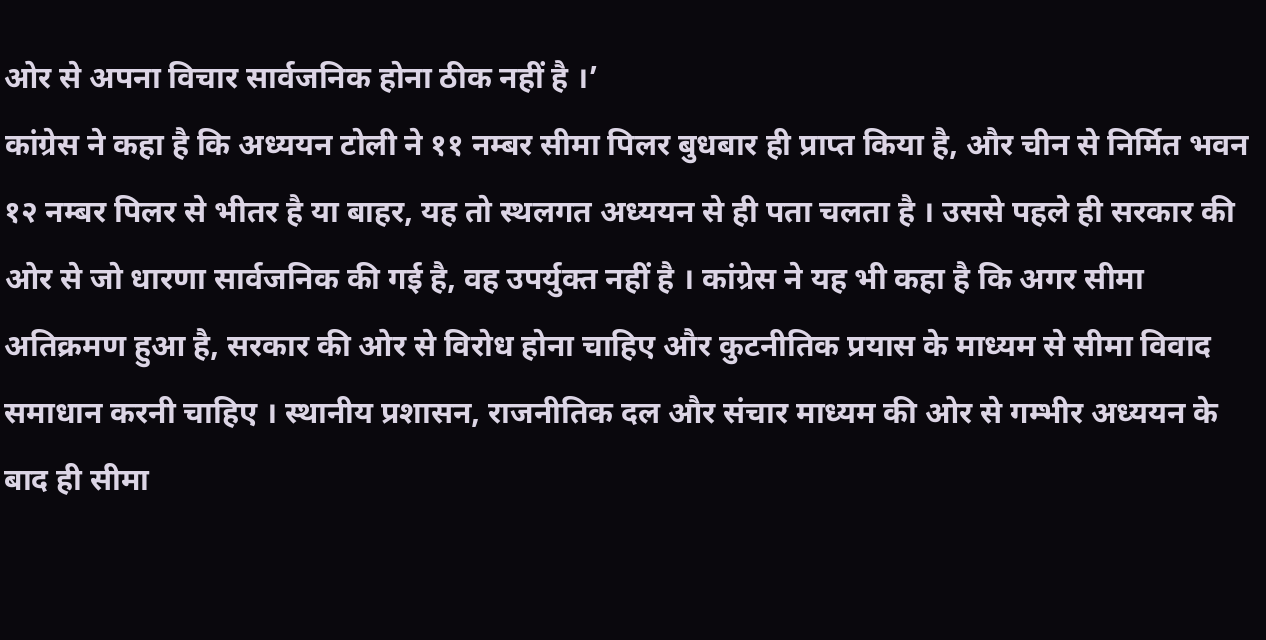ओर से अपना विचार सार्वजनिक होना ठीक नहीं है ।’
कांग्रेस ने कहा है कि अध्ययन टोली ने ११ नम्बर सीमा पिलर बुधबार ही प्राप्त किया है, और चीन से निर्मित भवन १२ नम्बर पिलर से भीतर है या बाहर, यह तो स्थलगत अध्ययन से ही पता चलता है । उससे पहले ही सरकार की ओर से जो धारणा सार्वजनिक की गई है, वह उपर्युक्त नहीं है । कांग्रेस ने यह भी कहा है कि अगर सीमा अतिक्रमण हुआ है, सरकार की ओर से विरोध होना चाहिए और कुटनीतिक प्रयास के माध्यम से सीमा विवाद समाधान करनी चाहिए । स्थानीय प्रशासन, राजनीतिक दल और संचार माध्यम की ओर से गम्भीर अध्ययन के बाद ही सीमा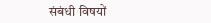संबंधी विषयों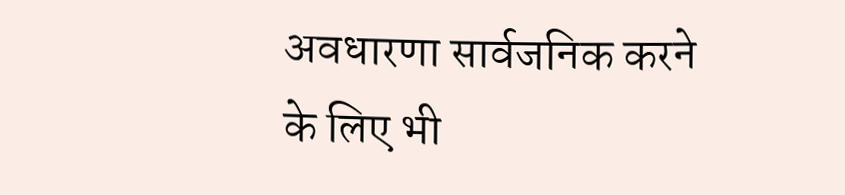अवधारणा सार्वजनिक करने के लिए भी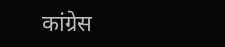कांग्रेस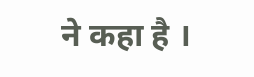ने कहा है ।